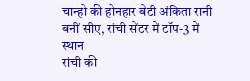चान्हो की होनहार बेटी अंकिता रानी बनीं सीए, रांची सेंटर में टॉप-3 में स्थान
रांची की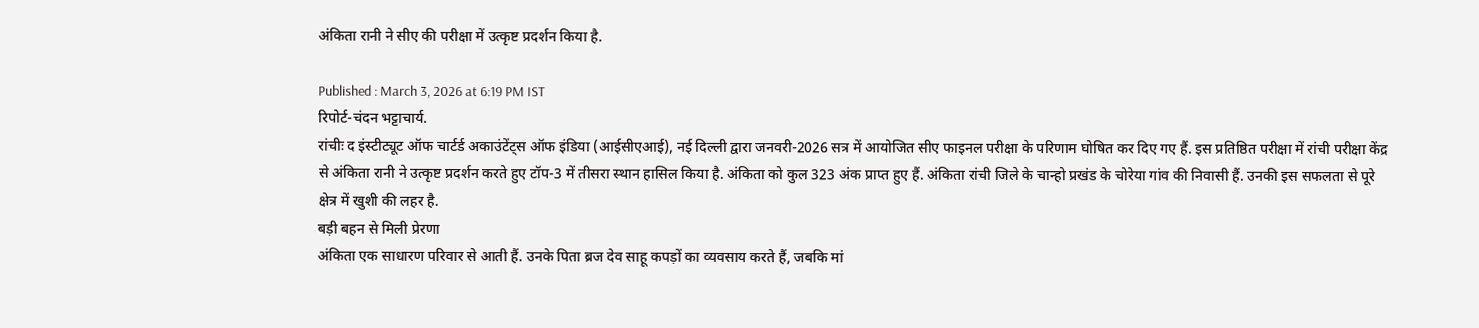अंकिता रानी ने सीए की परीक्षा में उत्कृष्ट प्रदर्शन किया है.

Published : March 3, 2026 at 6:19 PM IST
रिपोर्ट-चंदन भट्टाचार्य.
रांचीः द इंस्टीट्यूट ऑफ चार्टर्ड अकाउंटेंट्स ऑफ इंडिया (आईसीएआई), नई दिल्ली द्वारा जनवरी-2026 सत्र में आयोजित सीए फाइनल परीक्षा के परिणाम घोषित कर दिए गए हैं. इस प्रतिष्ठित परीक्षा में रांची परीक्षा केंद्र से अंकिता रानी ने उत्कृष्ट प्रदर्शन करते हुए टॉप-3 में तीसरा स्थान हासिल किया है. अंकिता को कुल 323 अंक प्राप्त हुए हैं. अंकिता रांची जिले के चान्हो प्रखंड के चोरेया गांव की निवासी हैं. उनकी इस सफलता से पूरे क्षेत्र में खुशी की लहर है.
बड़ी बहन से मिली प्रेरणा
अंकिता एक साधारण परिवार से आती हैं. उनके पिता ब्रज देव साहू कपड़ों का व्यवसाय करते हैं, जबकि मां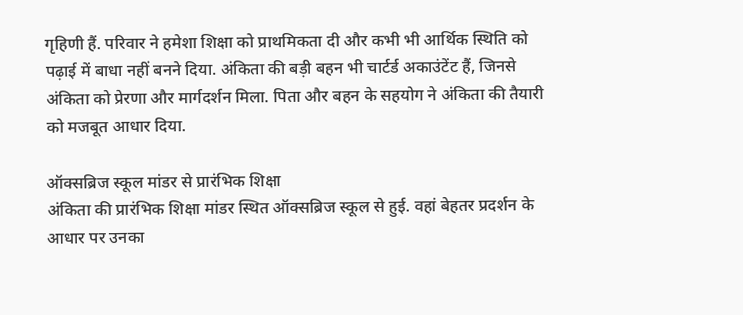गृहिणी हैं. परिवार ने हमेशा शिक्षा को प्राथमिकता दी और कभी भी आर्थिक स्थिति को पढ़ाई में बाधा नहीं बनने दिया. अंकिता की बड़ी बहन भी चार्टर्ड अकाउंटेंट हैं, जिनसे अंकिता को प्रेरणा और मार्गदर्शन मिला. पिता और बहन के सहयोग ने अंकिता की तैयारी को मजबूत आधार दिया.

ऑक्सब्रिज स्कूल मांडर से प्रारंभिक शिक्षा
अंकिता की प्रारंभिक शिक्षा मांडर स्थित ऑक्सब्रिज स्कूल से हुई. वहां बेहतर प्रदर्शन के आधार पर उनका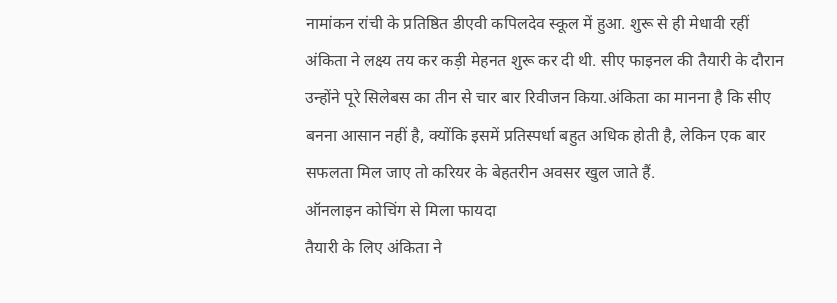नामांकन रांची के प्रतिष्ठित डीएवी कपिलदेव स्कूल में हुआ. शुरू से ही मेधावी रहीं अंकिता ने लक्ष्य तय कर कड़ी मेहनत शुरू कर दी थी. सीए फाइनल की तैयारी के दौरान उन्होंने पूरे सिलेबस का तीन से चार बार रिवीजन किया.अंकिता का मानना है कि सीए बनना आसान नहीं है, क्योंकि इसमें प्रतिस्पर्धा बहुत अधिक होती है, लेकिन एक बार सफलता मिल जाए तो करियर के बेहतरीन अवसर खुल जाते हैं.
ऑनलाइन कोचिंग से मिला फायदा
तैयारी के लिए अंकिता ने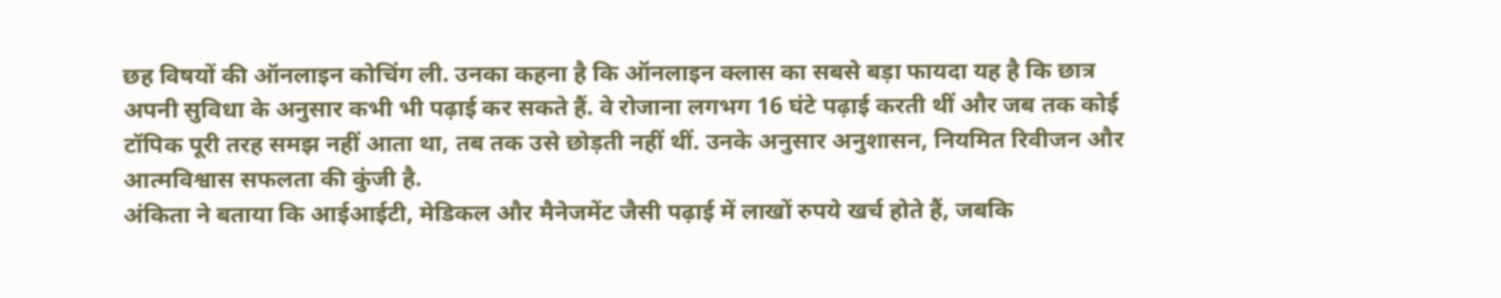छह विषयों की ऑनलाइन कोचिंग ली. उनका कहना है कि ऑनलाइन क्लास का सबसे बड़ा फायदा यह है कि छात्र अपनी सुविधा के अनुसार कभी भी पढ़ाई कर सकते हैं. वे रोजाना लगभग 16 घंटे पढ़ाई करती थीं और जब तक कोई टॉपिक पूरी तरह समझ नहीं आता था, तब तक उसे छोड़ती नहीं थीं. उनके अनुसार अनुशासन, नियमित रिवीजन और आत्मविश्वास सफलता की कुंजी है.
अंकिता ने बताया कि आईआईटी, मेडिकल और मैनेजमेंट जैसी पढ़ाई में लाखों रुपये खर्च होते हैं, जबकि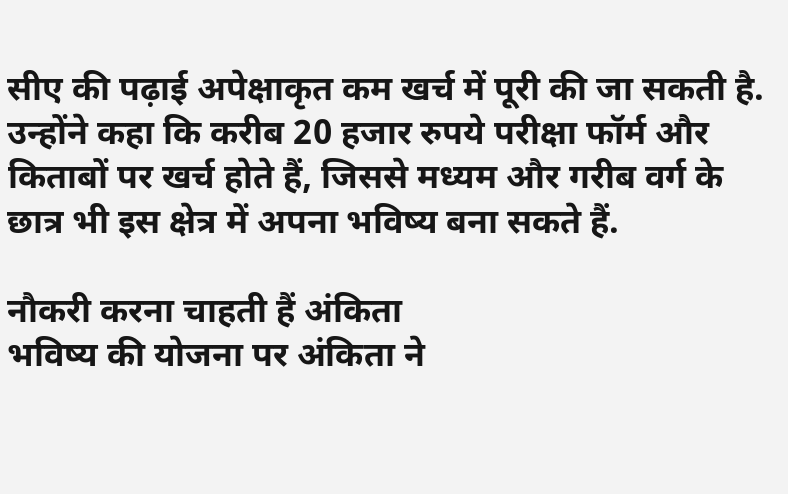सीए की पढ़ाई अपेक्षाकृत कम खर्च में पूरी की जा सकती है. उन्होंने कहा कि करीब 20 हजार रुपये परीक्षा फॉर्म और किताबों पर खर्च होते हैं, जिससे मध्यम और गरीब वर्ग के छात्र भी इस क्षेत्र में अपना भविष्य बना सकते हैं.

नौकरी करना चाहती हैं अंकिता
भविष्य की योजना पर अंकिता ने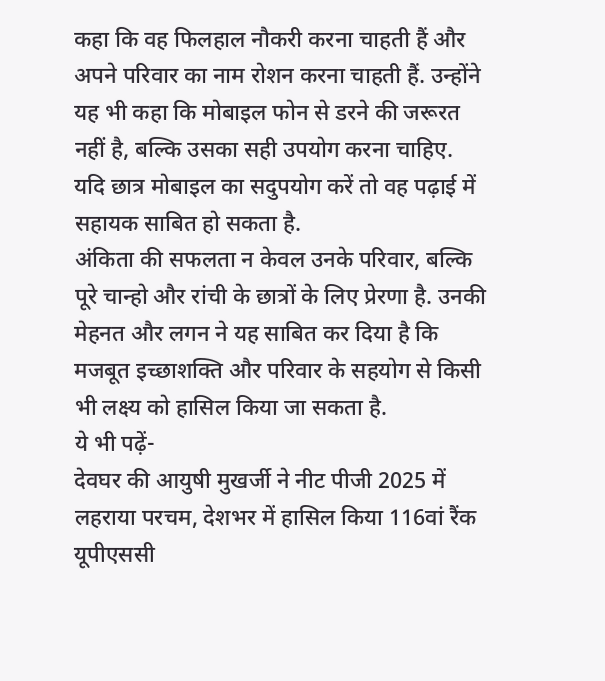कहा कि वह फिलहाल नौकरी करना चाहती हैं और अपने परिवार का नाम रोशन करना चाहती हैं. उन्होंने यह भी कहा कि मोबाइल फोन से डरने की जरूरत नहीं है, बल्कि उसका सही उपयोग करना चाहिए. यदि छात्र मोबाइल का सदुपयोग करें तो वह पढ़ाई में सहायक साबित हो सकता है.
अंकिता की सफलता न केवल उनके परिवार, बल्कि पूरे चान्हो और रांची के छात्रों के लिए प्रेरणा है. उनकी मेहनत और लगन ने यह साबित कर दिया है कि मजबूत इच्छाशक्ति और परिवार के सहयोग से किसी भी लक्ष्य को हासिल किया जा सकता है.
ये भी पढ़ें-
देवघर की आयुषी मुखर्जी ने नीट पीजी 2025 में लहराया परचम, देशभर में हासिल किया 116वां रैंक
यूपीएससी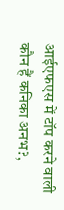आईएफएस में टॉप करने वाली कौन हैं कनिका अनभ?,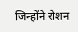जिन्होंने रोशन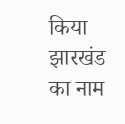किया झारखंड का नाम